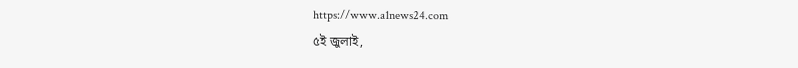https://www.a1news24.com
৫ই জুলাই,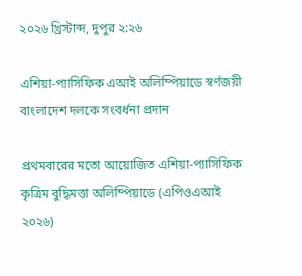২০২৬ খ্রিস্টাব্দ, দুপুর ২:২৬

এশিয়া-প্যাসিফিক এআই অলিম্পিয়াডে স্বর্ণজয়ী বাংলাদেশ দলকে সংবর্ধনা প্রদান

প্রথমবারের মতো আয়োজিত এশিয়া-প্যাসিফিক কৃত্রিম বুদ্ধিমত্তা অলিম্পিয়াডে (এপিওএআই ২০২৬)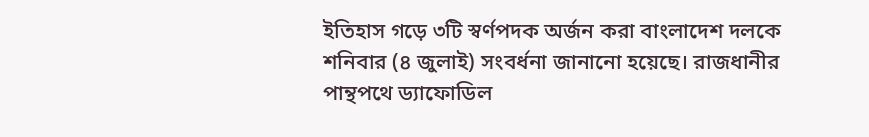ইতিহাস গড়ে ৩টি স্বর্ণপদক অর্জন করা বাংলাদেশ দলকে শনিবার (৪ জুলাই) সংবর্ধনা জানানো হয়েছে। রাজধানীর পান্থপথে ড্যাফোডিল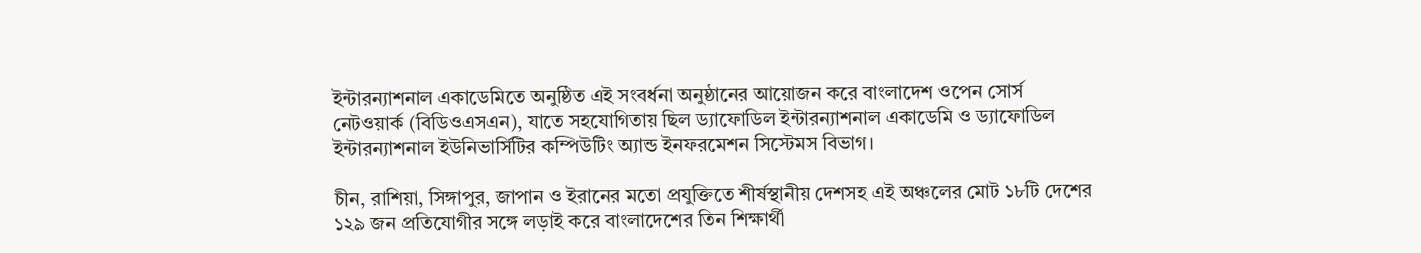ইন্টারন্যাশনাল একাডেমিতে অনুষ্ঠিত এই সংবর্ধনা অনুষ্ঠানের আয়োজন করে বাংলাদেশ ওপেন সোর্স নেটওয়ার্ক (বিডিওএসএন), যাতে সহযোগিতায় ছিল ড্যাফোডিল ইন্টারন্যাশনাল একাডেমি ও ড্যাফোডিল ইন্টারন্যাশনাল ইউনিভার্সিটির কম্পিউটিং অ্যান্ড ইনফরমেশন সিস্টেমস বিভাগ।

চীন, রাশিয়া, সিঙ্গাপুর, জাপান ও ইরানের মতো প্রযুক্তিতে শীর্ষস্থানীয় দেশসহ এই অঞ্চলের মোট ১৮টি দেশের ১২৯ জন প্রতিযোগীর সঙ্গে লড়াই করে বাংলাদেশের তিন শিক্ষার্থী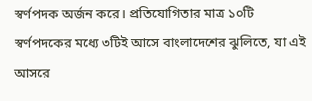স্বর্ণপদক অর্জন করে। প্রতিযোগিতার মাত্র ১০টি স্বর্ণপদকের মধ্যে ৩টিই আসে বাংলাদেশের ঝুলিতে, যা এই আসরে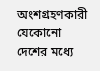অংশগ্রহণকারী যেকোনো দেশের মধ্যে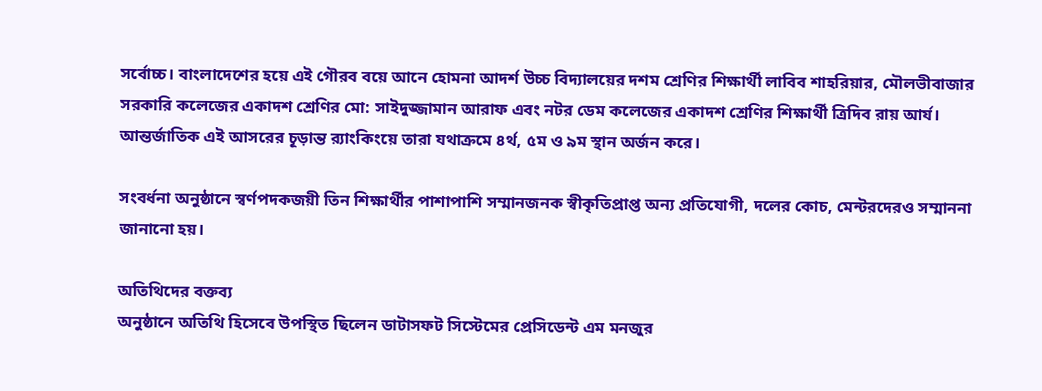সর্বোচ্চ। বাংলাদেশের হয়ে এই গৌরব বয়ে আনে হোমনা আদর্শ উচ্চ বিদ্যালয়ের দশম শ্রেণির শিক্ষার্থী লাবিব শাহরিয়ার, মৌলভীবাজার সরকারি কলেজের একাদশ শ্রেণির মো: সাইদুজ্জামান আরাফ এবং নটর ডেম কলেজের একাদশ শ্রেণির শিক্ষার্থী ত্রিদিব রায় আর্য। আন্তর্জাতিক এই আসরের চূড়ান্ত র‍্যাংকিংয়ে তারা যথাক্রমে ৪র্থ, ৫ম ও ৯ম স্থান অর্জন করে।

সংবর্ধনা অনুষ্ঠানে স্বর্ণপদকজয়ী তিন শিক্ষার্থীর পাশাপাশি সম্মানজনক স্বীকৃতিপ্রাপ্ত অন্য প্রতিযোগী, দলের কোচ, মেন্টরদেরও সম্মাননা জানানো হয়।

অতিথিদের বক্তব্য
অনুষ্ঠানে অতিথি হিসেবে উপস্থিত ছিলেন ডাটাসফট সিস্টেমের প্রেসিডেন্ট এম মনজুর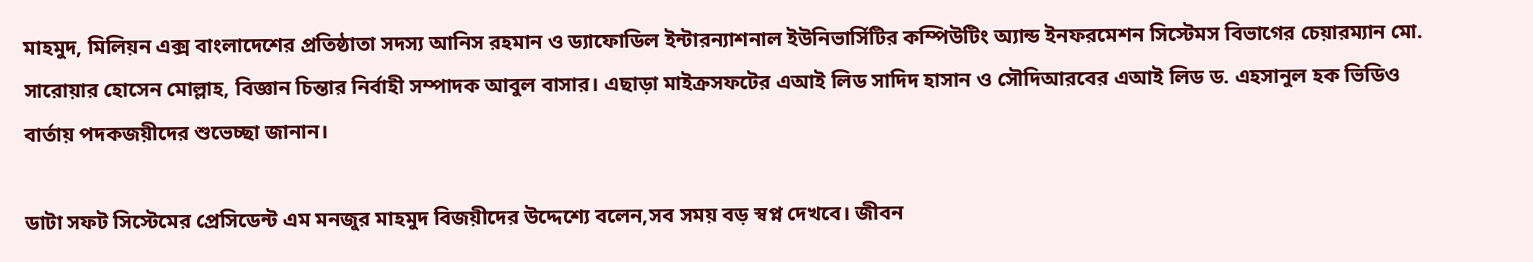মাহমুদ, মিলিয়ন এক্স বাংলাদেশের প্রতিষ্ঠাতা সদস্য আনিস রহমান ও ড্যাফোডিল ইন্টারন্যাশনাল ইউনিভার্সিটির কম্পিউটিং অ্যান্ড ইনফরমেশন সিস্টেমস বিভাগের চেয়ারম্যান মো. সারোয়ার হোসেন মোল্লাহ, বিজ্ঞান চিন্তার নির্বাহী সম্পাদক আবুল বাসার। এছাড়া মাইক্রসফটের এআই লিড সাদিদ হাসান ও সৌদিআরবের এআই লিড ড. এহসানুল হক ভিডিও বার্তায় পদকজয়ীদের শুভেচ্ছা জানান।

ডাটা সফট সিস্টেমের প্রেসিডেন্ট এম মনজুর মাহমুদ বিজয়ীদের উদ্দেশ্যে বলেন,সব সময় বড় স্বপ্ন দেখবে। জীবন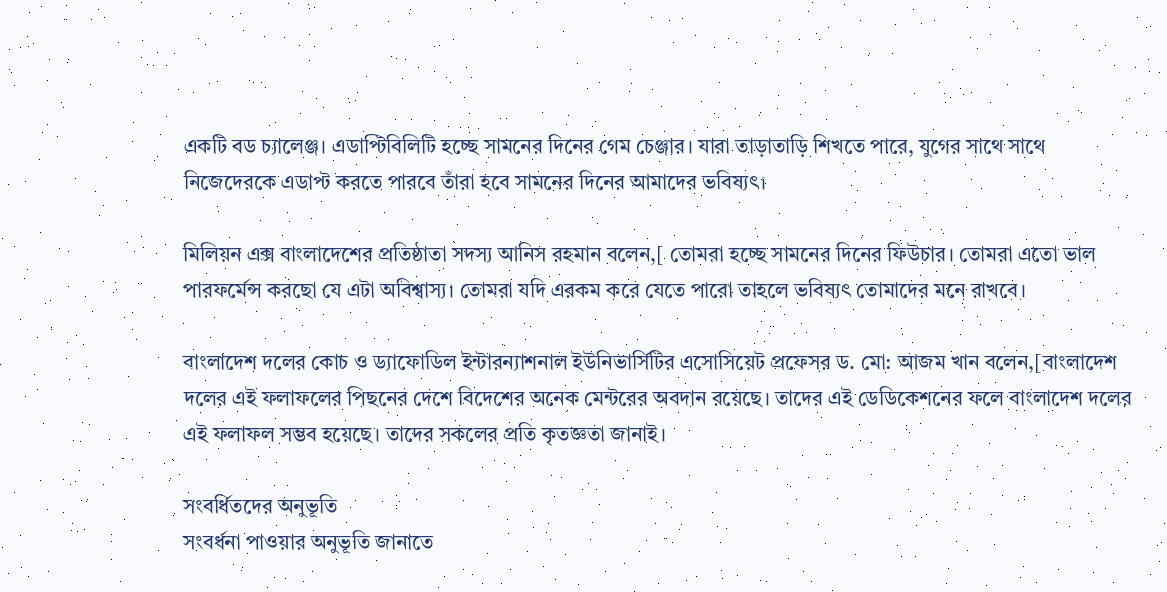একটি বড চ্যালেঞ্জ। এডাপ্টিবিলিটি হচ্ছে সামনের দিনের গেম চেঞ্জার। যারা তাড়াতাড়ি শিখতে পারে, যুগের সাথে সাথে নিজেদেরকে এডাপ্ট করতে পারবে তাঁরা হবে সামনের দিনের আমাদের ভবিষ্যৎ।

মিলিয়ন এক্স বাংলাদেশের প্রতিষ্ঠাতা সদস্য আনিস রহমান বলেন,[ তোমরা হচ্ছে সামনের দিনের ফিউচার। তোমরা এতো ভাল পারফর্মেন্স করছো যে এটা অবিশ্বাস্য। তোমরা যদি এরকম করে যেতে পারো তাহলে ভবিষ্যৎ তোমাদের মনে রাখবে।

বাংলাদেশ দলের কোচ ও ড্যাফোডিল ইন্টারন্যাশনাল ইউনিভার্সিটির এসোসিয়েট প্রফেসর ড. মো: আজম খান বলেন,[বাংলাদেশ দলের এই ফলাফলের পিছনের দেশে বিদেশের অনেক মেন্টরের অবদান রয়েছে। তাদের এই ডেডিকেশনের ফলে বাংলাদেশ দলের এই ফলাফল সম্ভব হয়েছে। তাদের সকলের প্রতি কৃতজ্ঞতা জানাই।

সংবর্ধিতদের অনুভূতি
সংবর্ধনা পাওয়ার অনুভূতি জানাতে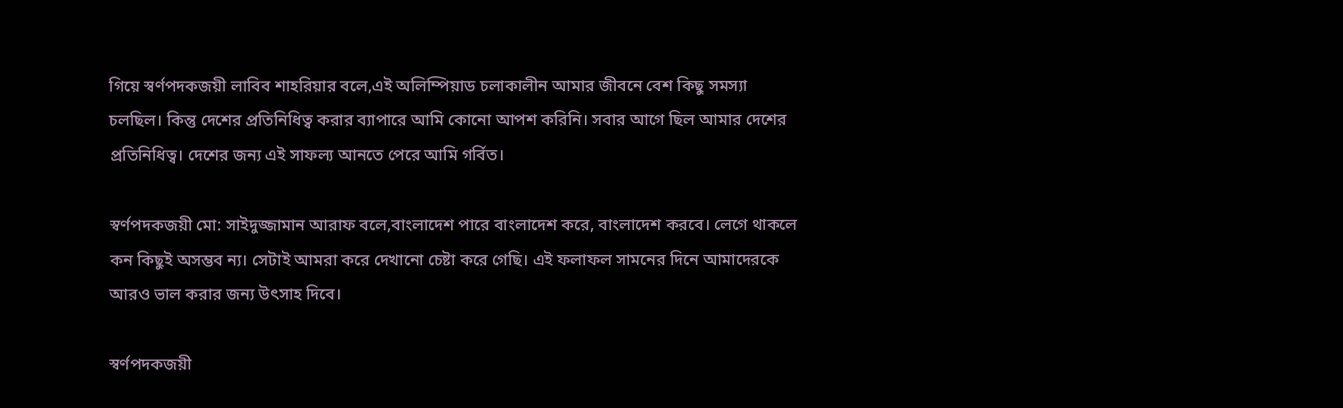গিয়ে স্বর্ণপদকজয়ী লাবিব শাহরিয়ার বলে,এই অলিম্পিয়াড চলাকালীন আমার জীবনে বেশ কিছু সমস্যা চলছিল। কিন্তু দেশের প্রতিনিধিত্ব করার ব্যাপারে আমি কোনো আপশ করিনি। সবার আগে ছিল আমার দেশের প্রতিনিধিত্ব। দেশের জন্য এই সাফল্য আনতে পেরে আমি গর্বিত।

স্বর্ণপদকজয়ী মো: সাইদুজ্জামান আরাফ বলে,বাংলাদেশ পারে বাংলাদেশ করে, বাংলাদেশ করবে। লেগে থাকলে কন কিছুই অসম্ভব ন্য। সেটাই আমরা করে দেখানো চেষ্টা করে গেছি। এই ফলাফল সামনের দিনে আমাদেরকে আরও ভাল করার জন্য উৎসাহ দিবে।

স্বর্ণপদকজয়ী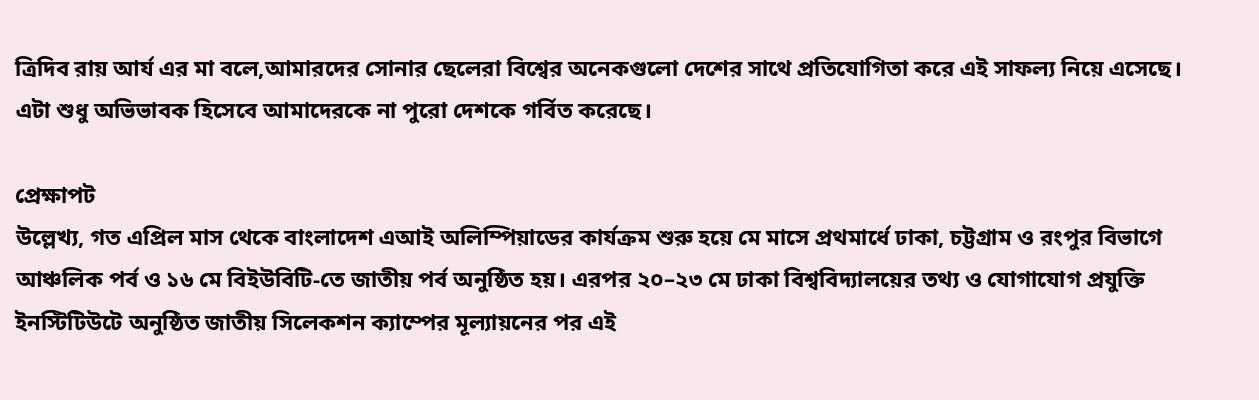ত্রিদিব রায় আর্য এর মা বলে,আমারদের সোনার ছেলেরা বিশ্বের অনেকগুলো দেশের সাথে প্রতিযোগিতা করে এই সাফল্য নিয়ে এসেছে। এটা শুধু অভিভাবক হিসেবে আমাদেরকে না পুরো দেশকে গর্বিত করেছে।

প্রেক্ষাপট
উল্লেখ্য, গত এপ্রিল মাস থেকে বাংলাদেশ এআই অলিম্পিয়াডের কার্যক্রম শুরু হয়ে মে মাসে প্রথমার্ধে ঢাকা, চট্টগ্রাম ও রংপুর বিভাগে আঞ্চলিক পর্ব ও ১৬ মে বিইউবিটি-তে জাতীয় পর্ব অনুষ্ঠিত হয়। এরপর ২০–২৩ মে ঢাকা বিশ্ববিদ্যালয়ের তথ্য ও যোগাযোগ প্রযুক্তি ইনস্টিটিউটে অনুষ্ঠিত জাতীয় সিলেকশন ক্যাম্পের মূল্যায়নের পর এই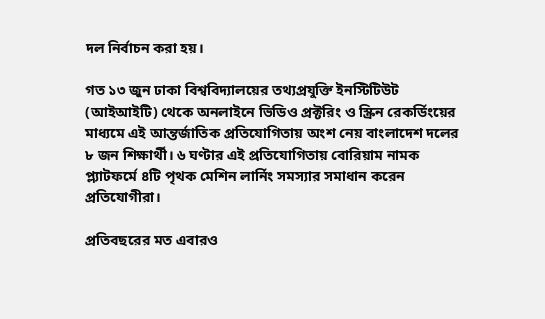দল নির্বাচন করা হয়।

গত ১৩ জুন ঢাকা বিশ্ববিদ্যালয়ের তথ্যপ্রযুক্তি ইনস্টিটিউট (আইআইটি) থেকে অনলাইনে ভিডিও প্রক্টরিং ও স্ক্রিন রেকর্ডিংয়ের মাধ্যমে এই আন্তর্জাতিক প্রতিযোগিতায় অংশ নেয় বাংলাদেশ দলের ৮ জন শিক্ষার্থী। ৬ ঘণ্টার এই প্রতিযোগিতায় বোরিয়াম নামক প্ল্যাটফর্মে ৪টি পৃথক মেশিন লার্নিং সমস্যার সমাধান করেন প্রতিযোগীরা।

প্রতিবছরের মত এবারও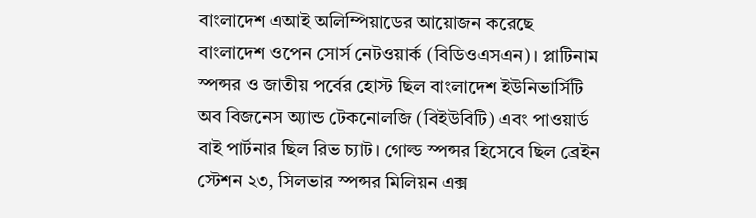বাংলাদেশ এআই অলিম্পিয়াডের আয়োজন করেছে বাংলাদেশ ওপেন সোর্স নেটওয়ার্ক (বিডিওএসএন)। প্লাটিনাম স্পন্সর ও জাতীয় পর্বের হোস্ট ছিল বাংলাদেশ ইউনিভার্সিটি অব বিজনেস অ্যান্ড টেকনোলজি (বিইউবিটি) এবং পাওয়ার্ড বাই পার্টনার ছিল রিভ চ্যাট। গোল্ড স্পন্সর হিসেবে ছিল ব্রেইন স্টেশন ২৩, সিলভার স্পন্সর মিলিয়ন এক্স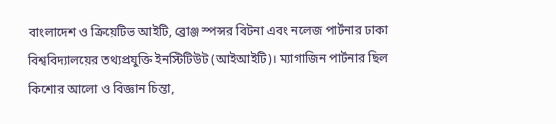বাংলাদেশ ও ক্রিয়েটিভ আইটি, ব্রোঞ্জ স্পন্সর বিটনা এবং নলেজ পার্টনার ঢাকা বিশ্ববিদ্যালয়ের তথ্যপ্রযুক্তি ইনস্টিটিউট (আইআইটি)। ম্যাগাজিন পার্টনার ছিল কিশোর আলো ও বিজ্ঞান চিন্তা,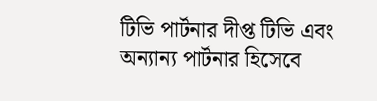টিভি পার্টনার দীপ্ত টিভি এবং অন্যান্য পার্টনার হিসেবে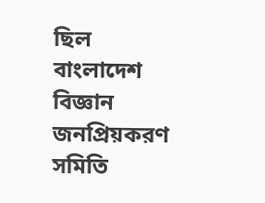ছিল বাংলাদেশ বিজ্ঞান জনপ্রিয়করণ সমিতি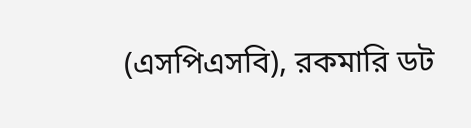(এসপিএসবি), রকমারি ডট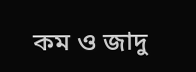কম ও জাদু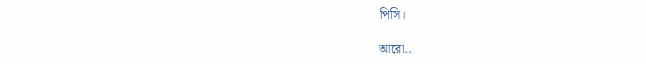পিসি।

আরো..